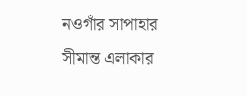নওগাঁর সাপাহার সীমান্ত এলাকার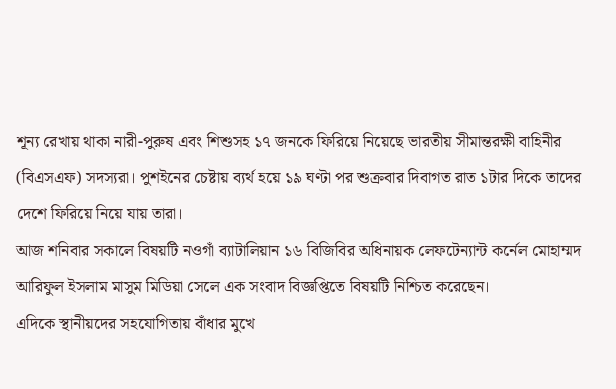শূন্য রেখায় থাকা নারী-পুরুষ এবং শিশুসহ ১৭ জনকে ফিরিয়ে নিয়েছে ভারতীয় সীমান্তরক্ষী বাহিনীর (বিএসএফ) সদস্যরা। পুশইনের চেষ্টায় ব্যর্থ হয়ে ১৯ ঘণ্টা পর শুক্রবার দিবাগত রাত ১টার দিকে তাদের দেশে ফিরিয়ে নিয়ে যায় তারা।
আজ শনিবার সকালে বিষয়টি নওগাঁ ব্যাটালিয়ান ১৬ বিজিবির অধিনায়ক লেফটেন্যান্ট কর্নেল মোহাম্মদ আরিফুল ইসলাম মাসুম মিডিয়া সেলে এক সংবাদ বিজ্ঞপ্তিতে বিষয়টি নিশ্চিত করেছেন।
এদিকে স্থানীয়দের সহযোগিতায় বাঁধার মুখে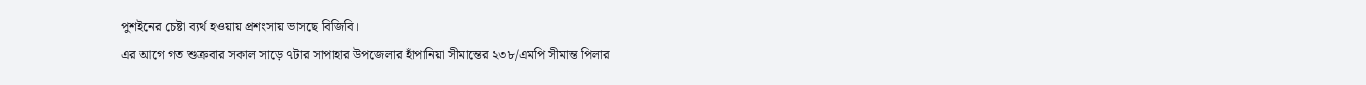পুশইনের চেষ্টা ব্যর্থ হওয়ায় প্রশংসায় ভাসছে বিজিবি।
এর আগে গত শুক্রবার সকাল সাড়ে ৭টার সাপাহার উপজেলার হাঁপানিয়া সীমান্তের ২৩৮/এমপি সীমান্ত পিলার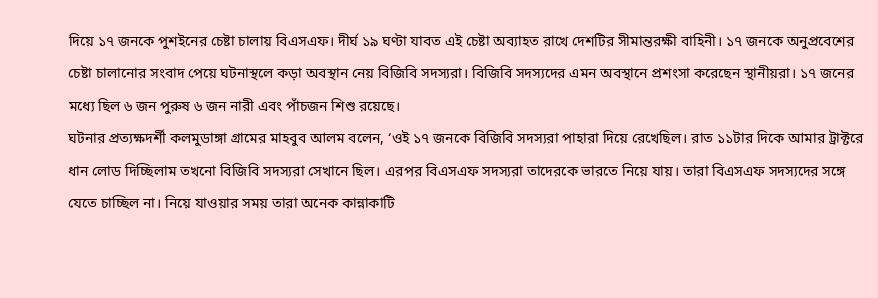দিয়ে ১৭ জনকে পুশইনের চেষ্টা চালায় বিএসএফ। দীর্ঘ ১৯ ঘণ্টা যাবত এই চেষ্টা অব্যাহত রাখে দেশটির সীমান্তরক্ষী বাহিনী। ১৭ জনকে অনুপ্রবেশের চেষ্টা চালানোর সংবাদ পেয়ে ঘটনাস্থলে কড়া অবস্থান নেয় বিজিবি সদস্যরা। বিজিবি সদস্যদের এমন অবস্থানে প্রশংসা করেছেন স্থানীয়রা। ১৭ জনের মধ্যে ছিল ৬ জন পুরুষ ৬ জন নারী এবং পাঁচজন শিশু রয়েছে।
ঘটনার প্রত্যক্ষদর্শী কলমুডাঙ্গা গ্রামের মাহবুব আলম বলেন, ‘ওই ১৭ জনকে বিজিবি সদস্যরা পাহারা দিয়ে রেখেছিল। রাত ১১টার দিকে আমার ট্রাক্টরে ধান লোড দিচ্ছিলাম তখনো বিজিবি সদস্যরা সেখানে ছিল। এরপর বিএসএফ সদস্যরা তাদেরকে ভারতে নিয়ে যায়। তারা বিএসএফ সদস্যদের সঙ্গে যেতে চাচ্ছিল না। নিয়ে যাওয়ার সময় তারা অনেক কান্নাকাটি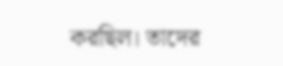করছিল। তাদের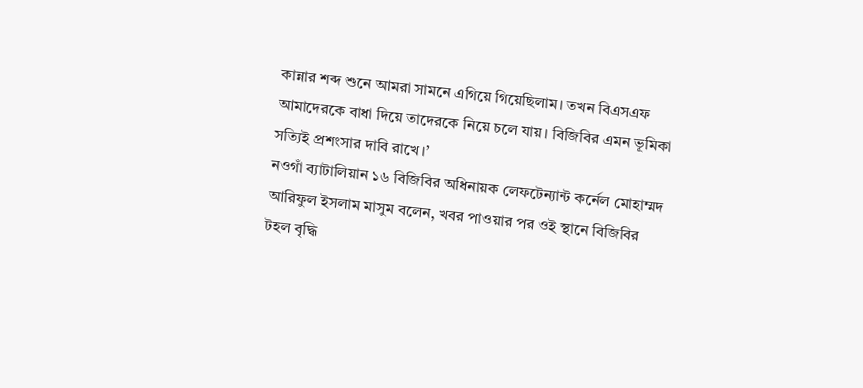কান্নার শব্দ শুনে আমরা সামনে এগিয়ে গিয়েছিলাম। তখন বিএসএফ আমাদেরকে বাধা দিয়ে তাদেরকে নিয়ে চলে যায়। বিজিবির এমন ভূমিকা সত্যিই প্রশংসার দাবি রাখে।’
নওগাঁ ব্যাটালিয়ান ১৬ বিজিবির অধিনায়ক লেফটেন্যান্ট কর্নেল মোহাম্মদ আরিফুল ইসলাম মাসুম বলেন, খবর পাওয়ার পর ওই স্থানে বিজিবির টহল বৃদ্ধি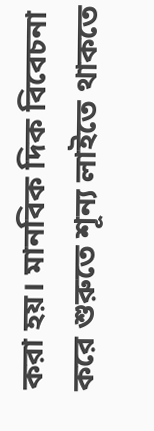করা হয়। মানবিক দিক বিবেচনা করে শুরুতে শূন্য লাইতে থাকতে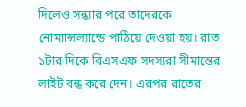দিলেও সন্ধ্যার পরে তাদেরকে নোম্যান্সল্যান্ডে পাঠিয়ে দেওয়া হয়। রাত ১টার দিকে বিএসএফ সদস্যরা সীমান্তের লাইট বন্ধ করে দেন। এরপর রাতের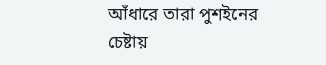আঁধারে তারা পুশইনের চেষ্টায়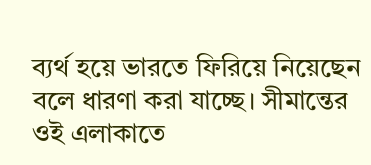ব্যর্থ হয়ে ভারতে ফিরিয়ে নিয়েছেন বলে ধারণা করা যাচ্ছে। সীমান্তের ওই এলাকাতে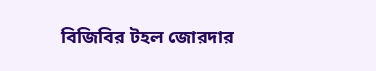বিজিবির টহল জোরদার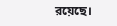রয়েছে।